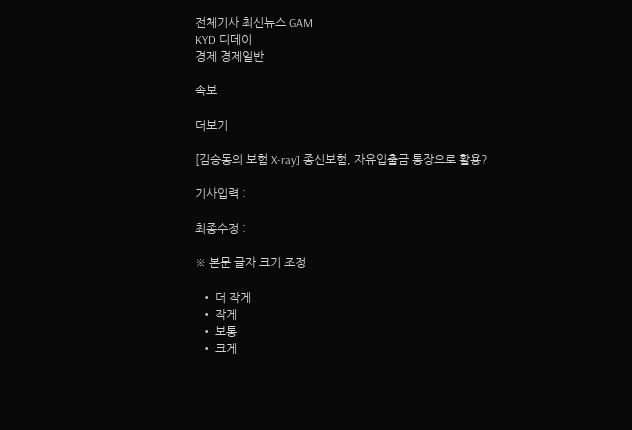전체기사 최신뉴스 GAM
KYD 디데이
경제 경제일반

속보

더보기

[김승동의 보험 X-ray] 종신보험, 자유입출금 통장으로 활용?

기사입력 :

최종수정 :

※ 본문 글자 크기 조정

  • 더 작게
  • 작게
  • 보통
  • 크게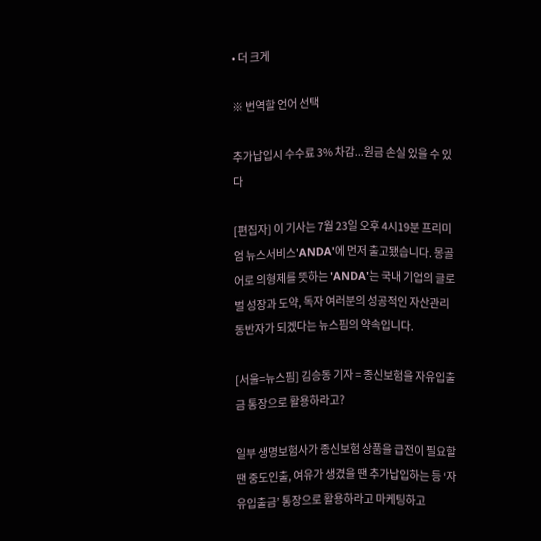• 더 크게

※ 번역할 언어 선택

추가납입시 수수료 3% 차감...원금 손실 있을 수 있다

[편집자] 이 기사는 7월 23일 오후 4시19분 프리미엄 뉴스서비스'ANDA'에 먼저 출고됐습니다. 몽골어로 의형제를 뜻하는 'ANDA'는 국내 기업의 글로벌 성장과 도약, 독자 여러분의 성공적인 자산관리 동반자가 되겠다는 뉴스핌의 약속입니다.

[서울=뉴스핌] 김승동 기자 = 종신보험을 자유입출금 통장으로 활용하라고?

일부 생명보험사가 종신보험 상품을 급전이 필요할 땐 중도인출, 여유가 생겼을 땐 추가납입하는 등 ‘자유입출금’ 통장으로 활용하라고 마케팅하고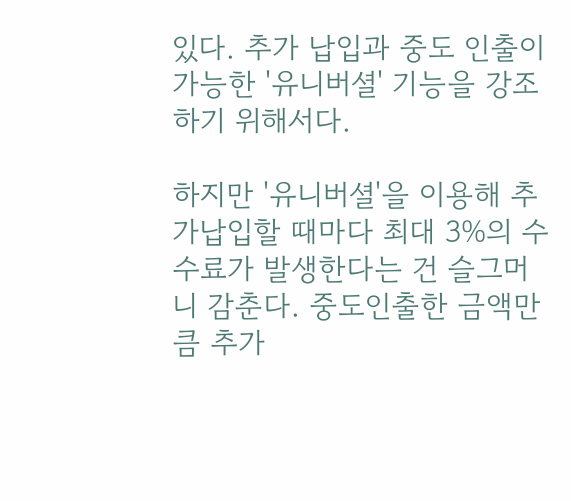있다. 추가 납입과 중도 인출이 가능한 '유니버셜' 기능을 강조하기 위해서다.

하지만 '유니버셜'을 이용해 추가납입할 때마다 최대 3%의 수수료가 발생한다는 건 슬그머니 감춘다. 중도인출한 금액만큼 추가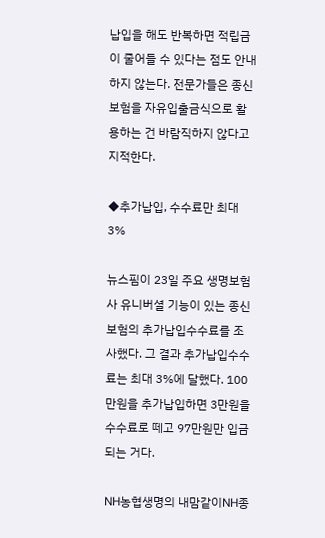납입을 해도 반복하면 적립금이 줄어들 수 있다는 점도 안내하지 않는다. 전문가들은 종신보험을 자유입출금식으로 활용하는 건 바람직하지 않다고 지적한다.

◆추가납입, 수수료만 최대 3%

뉴스핌이 23일 주요 생명보험사 유니버셜 기능이 있는 종신보험의 추가납입수수료를 조사했다. 그 결과 추가납입수수료는 최대 3%에 달했다. 100만원을 추가납입하면 3만원을 수수료로 떼고 97만원만 입금되는 거다.

NH농협생명의 내맘같이NH종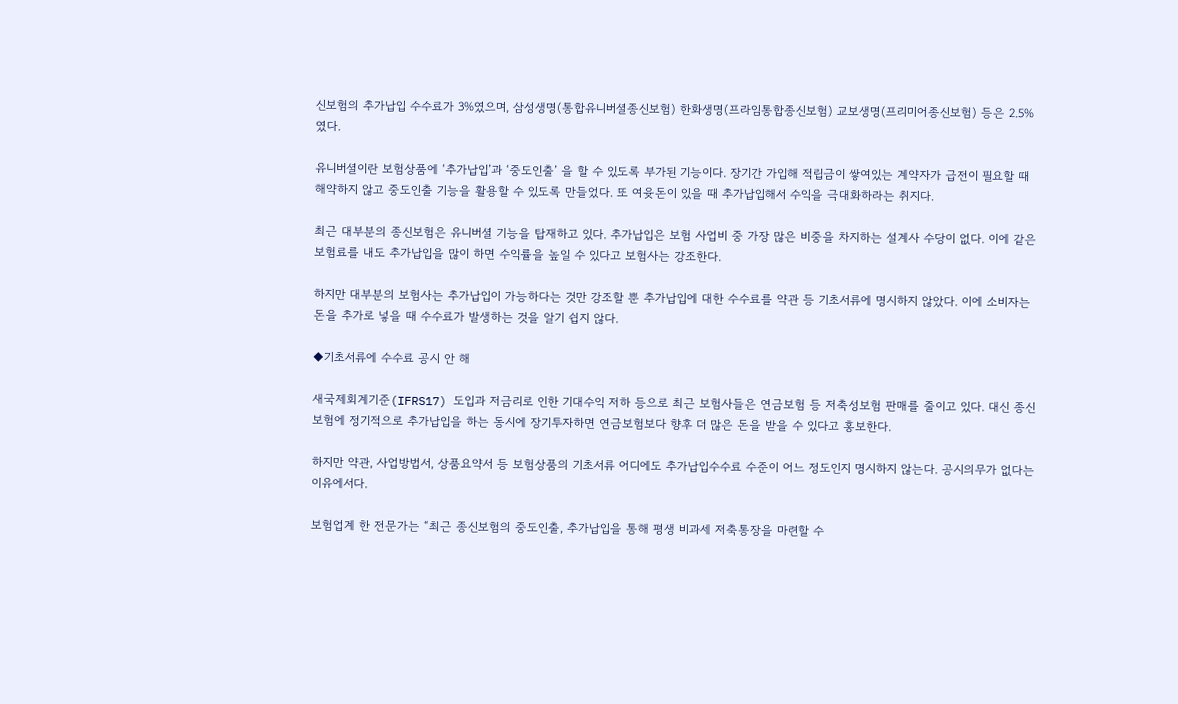신보험의 추가납입 수수료가 3%였으며, 삼성생명(통합유니버셜종신보험) 한화생명(프라임통합종신보험) 교보생명(프리미어종신보험) 등은 2.5%였다.

유니버셜이란 보험상품에 ‘추가납입’과 ‘중도인출’ 을 할 수 있도록 부가된 기능이다. 장기간 가입해 적립금이 쌓여있는 계약자가 급전이 필요할 때 해약하지 않고 중도인출 기능을 활용할 수 있도록 만들었다. 또 여윳돈이 있을 때 추가납입해서 수익을 극대화하라는 취지다.

최근 대부분의 종신보험은 유니버셜 기능을 탑재하고 있다. 추가납입은 보험 사업비 중 가장 많은 비중을 차지하는 설계사 수당이 없다. 이에 같은 보험료를 내도 추가납입을 많이 하면 수익률을 높일 수 있다고 보험사는 강조한다.

하지만 대부분의 보험사는 추가납입이 가능하다는 것만 강조할 뿐 추가납입에 대한 수수료를 약관 등 기초서류에 명시하지 않았다. 이에 소비자는 돈을 추가로 넣을 때 수수료가 발생하는 것을 알기 쉽지 않다.

◆기초서류에 수수료 공시 안 해

새국제회계기준(IFRS17) 도입과 저금리로 인한 기대수익 저하 등으로 최근 보험사들은 연금보험 등 저축성보험 판매를 줄이고 있다. 대신 종신보험에 정기적으로 추가납입을 하는 동시에 장기투자하면 연금보험보다 향후 더 많은 돈을 받을 수 있다고 홍보한다.

하지만 약관, 사업방법서, 상품요약서 등 보험상품의 기초서류 어디에도 추가납입수수료 수준이 어느 정도인지 명시하지 않는다. 공시의무가 없다는 이유에서다.

보험업계 한 전문가는 “최근 종신보험의 중도인출, 추가납입을 통해 평생 비과세 저축통장을 마련할 수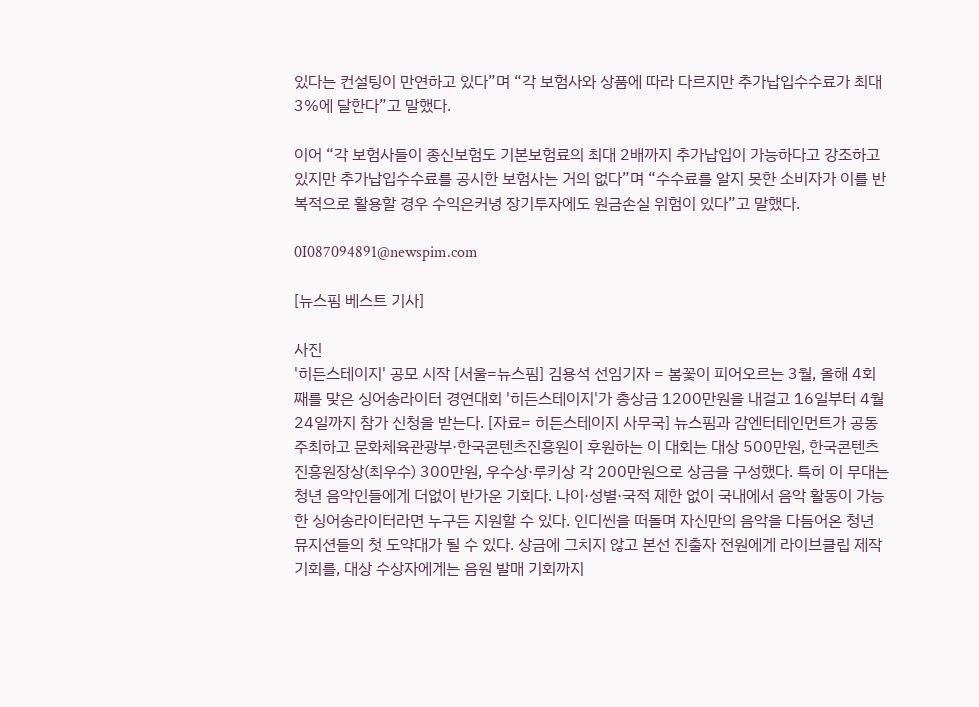있다는 컨설팅이 만연하고 있다”며 “각 보험사와 상품에 따라 다르지만 추가납입수수료가 최대 3%에 달한다”고 말했다.

이어 “각 보험사들이 종신보험도 기본보험료의 최대 2배까지 추가납입이 가능하다고 강조하고 있지만 추가납입수수료를 공시한 보험사는 거의 없다”며 “수수료를 알지 못한 소비자가 이를 반복적으로 활용할 경우 수익은커녕 장기투자에도 원금손실 위험이 있다”고 말했다.

0I087094891@newspim.com

[뉴스핌 베스트 기사]

사진
'히든스테이지' 공모 시작 [서울=뉴스핌] 김용석 선임기자 = 봄꽃이 피어오르는 3월, 올해 4회째를 맞은 싱어송라이터 경연대회 '히든스테이지'가 총상금 1200만원을 내걸고 16일부터 4월 24일까지 참가 신청을 받는다. [자료= 히든스테이지 사무국] 뉴스핌과 감엔터테인먼트가 공동 주최하고 문화체육관광부·한국콘텐츠진흥원이 후원하는 이 대회는 대상 500만원, 한국콘텐츠진흥원장상(최우수) 300만원, 우수상·루키상 각 200만원으로 상금을 구성했다. 특히 이 무대는 청년 음악인들에게 더없이 반가운 기회다. 나이·성별·국적 제한 없이 국내에서 음악 활동이 가능한 싱어송라이터라면 누구든 지원할 수 있다. 인디씬을 떠돌며 자신만의 음악을 다듬어온 청년 뮤지션들의 첫 도약대가 될 수 있다. 상금에 그치지 않고 본선 진출자 전원에게 라이브클립 제작 기회를, 대상 수상자에게는 음원 발매 기회까지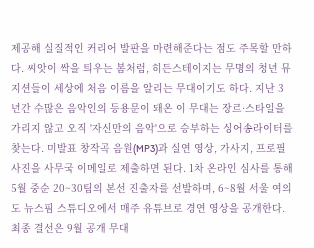제공해 실질적인 커리어 발판을 마련해준다는 점도 주목할 만하다. 씨앗이 싹을 틔우는 봄처럼, 히든스테이지는 무명의 청년 뮤지션들이 세상에 처음 이름을 알리는 무대이기도 하다. 지난 3년간 수많은 음악인의 등용문이 돼온 이 무대는 장르·스타일을 가리지 않고 오직 '자신만의 음악'으로 승부하는 싱어송라이터를 찾는다. 미발표 창작곡 음원(MP3)과 실연 영상, 가사지, 프로필 사진을 사무국 이메일로 제출하면 된다. 1차 온라인 심사를 통해 5월 중순 20~30팀의 본선 진출자를 선발하며, 6~8월 서울 여의도 뉴스핌 스튜디오에서 매주 유튜브로 경연 영상을 공개한다. 최종 결선은 9월 공개 무대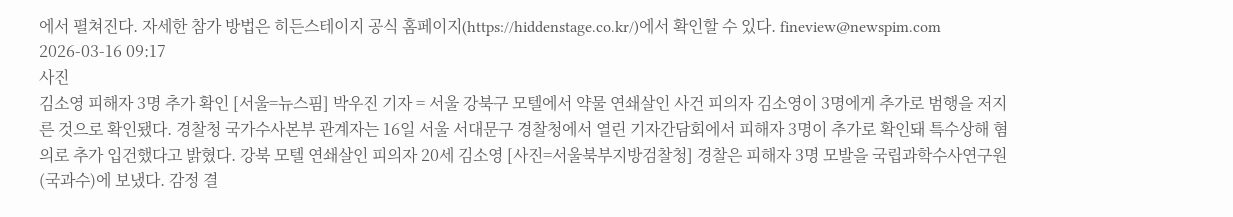에서 펼쳐진다. 자세한 참가 방법은 히든스테이지 공식 홈페이지(https://hiddenstage.co.kr/)에서 확인할 수 있다. fineview@newspim.com 2026-03-16 09:17
사진
김소영 피해자 3명 추가 확인 [서울=뉴스핌] 박우진 기자 = 서울 강북구 모텔에서 약물 연쇄살인 사건 피의자 김소영이 3명에게 추가로 범행을 저지른 것으로 확인됐다. 경찰청 국가수사본부 관계자는 16일 서울 서대문구 경찰청에서 열린 기자간담회에서 피해자 3명이 추가로 확인돼 특수상해 혐의로 추가 입건했다고 밝혔다. 강북 모텔 연쇄살인 피의자 20세 김소영 [사진=서울북부지방검찰청] 경찰은 피해자 3명 모발을 국립과학수사연구원(국과수)에 보냈다. 감정 결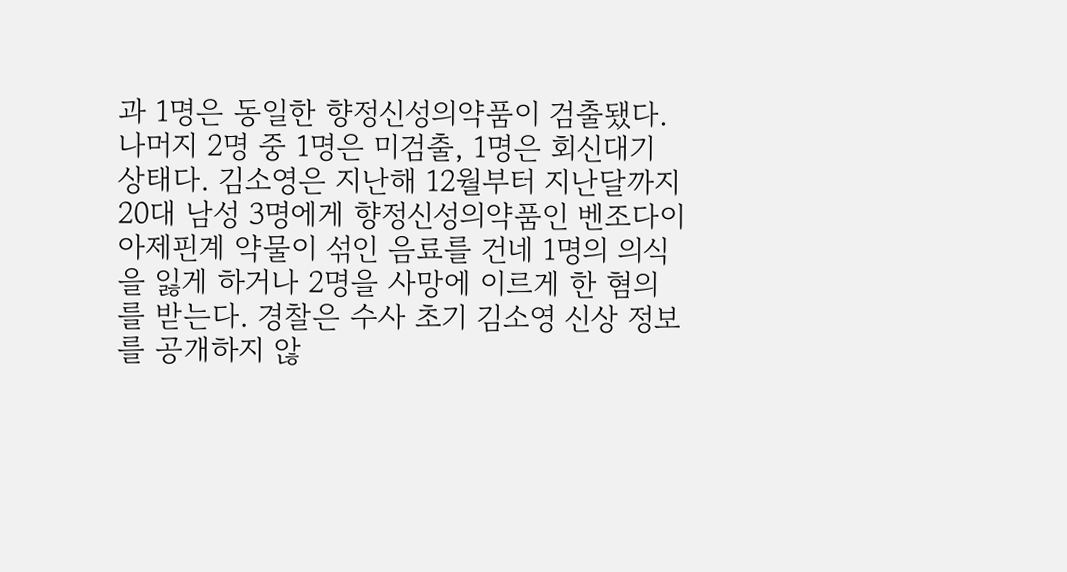과 1명은 동일한 향정신성의약품이 검출됐다. 나머지 2명 중 1명은 미검출, 1명은 회신대기 상태다. 김소영은 지난해 12월부터 지난달까지 20대 남성 3명에게 향정신성의약품인 벤조다이아제핀계 약물이 섞인 음료를 건네 1명의 의식을 잃게 하거나 2명을 사망에 이르게 한 혐의를 받는다. 경찰은 수사 초기 김소영 신상 정보를 공개하지 않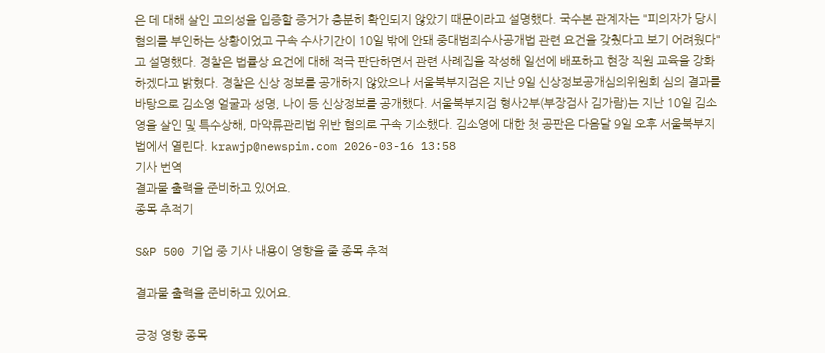은 데 대해 살인 고의성을 입증할 증거가 충분히 확인되지 않았기 때문이라고 설명했다. 국수본 관계자는 "피의자가 당시 혐의를 부인하는 상황이었고 구속 수사기간이 10일 밖에 안돼 중대범죄수사공개법 관련 요건을 갖췄다고 보기 어려웠다"고 설명했다. 경찰은 법률상 요건에 대해 적극 판단하면서 관련 사례집을 작성해 일선에 배포하고 현장 직원 교육을 강화하겠다고 밝혔다. 경찰은 신상 정보를 공개하지 않았으나 서울북부지검은 지난 9일 신상정보공개심의위원회 심의 결과를 바탕으로 김소영 얼굴과 성명, 나이 등 신상정보를 공개했다. 서울북부지검 형사2부(부장검사 김가람)는 지난 10일 김소영을 살인 및 특수상해, 마약류관리법 위반 혐의로 구속 기소했다. 김소영에 대한 첫 공판은 다음달 9일 오후 서울북부지법에서 열린다. krawjp@newspim.com 2026-03-16 13:58
기사 번역
결과물 출력을 준비하고 있어요.
종목 추적기

S&P 500 기업 중 기사 내용이 영향을 줄 종목 추적

결과물 출력을 준비하고 있어요.

긍정 영향 종목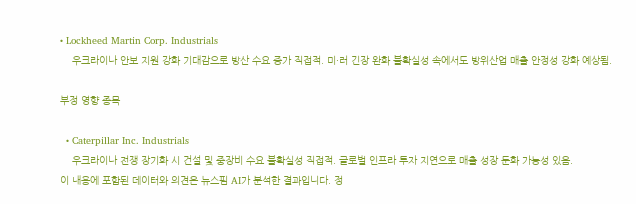• Lockheed Martin Corp. Industrials
    우크라이나 안보 지원 강화 기대감으로 방산 수요 증가 직접적. 미·러 긴장 완화 불확실성 속에서도 방위산업 매출 안정성 강화 예상됨.

부정 영향 종목

  • Caterpillar Inc. Industrials
    우크라이나 전쟁 장기화 시 건설 및 중장비 수요 불확실성 직접적. 글로벌 인프라 투자 지연으로 매출 성장 둔화 가능성 있음.
이 내용에 포함된 데이터와 의견은 뉴스핌 AI가 분석한 결과입니다. 정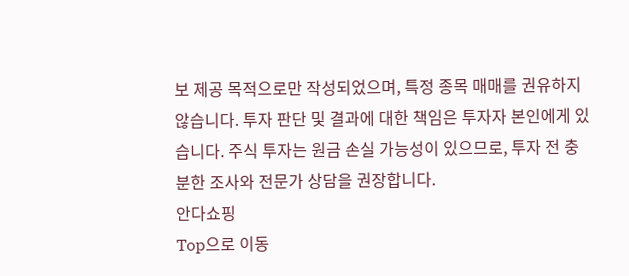보 제공 목적으로만 작성되었으며, 특정 종목 매매를 권유하지 않습니다. 투자 판단 및 결과에 대한 책임은 투자자 본인에게 있습니다. 주식 투자는 원금 손실 가능성이 있으므로, 투자 전 충분한 조사와 전문가 상담을 권장합니다.
안다쇼핑
Top으로 이동